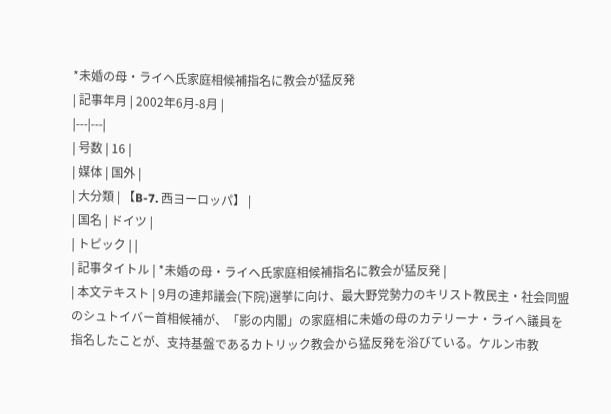*未婚の母・ライヘ氏家庭相候補指名に教会が猛反発
| 記事年月 | 2002年6月-8月 |
|---|---|
| 号数 | 16 |
| 媒体 | 国外 |
| 大分類 | 【B-7. 西ヨーロッパ】 |
| 国名 | ドイツ |
| トピック | |
| 記事タイトル | *未婚の母・ライヘ氏家庭相候補指名に教会が猛反発 |
| 本文テキスト | 9月の連邦議会(下院)選挙に向け、最大野党勢力のキリスト教民主・社会同盟のシュトイバー首相候補が、「影の内閣」の家庭相に未婚の母のカテリーナ・ライへ議員を指名したことが、支持基盤であるカトリック教会から猛反発を浴びている。ケルン市教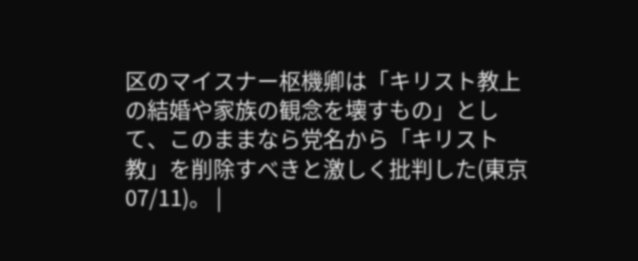区のマイスナー枢機卿は「キリスト教上の結婚や家族の観念を壊すもの」として、このままなら党名から「キリスト教」を削除すべきと激しく批判した(東京 07/11)。 |